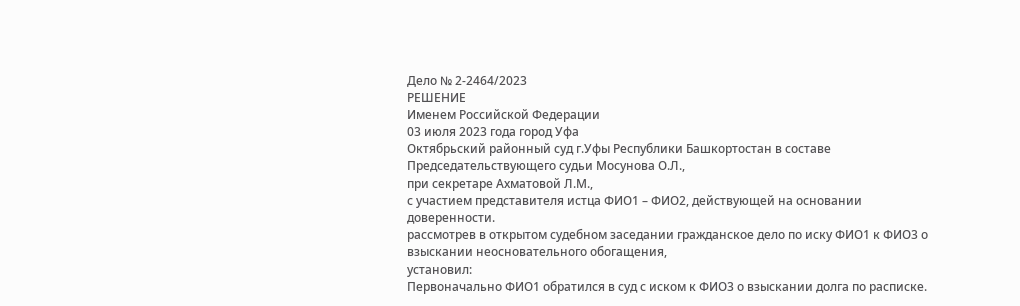Дело № 2-2464/2023
РЕШЕНИЕ
Именем Российской Федерации
03 июля 2023 года город Уфа
Октябрьский районный суд г.Уфы Республики Башкортостан в составе
Председательствующего судьи Мосунова О.Л.,
при секретаре Ахматовой Л.М.,
с участием представителя истца ФИО1 – ФИО2, действующей на основании доверенности.
рассмотрев в открытом судебном заседании гражданское дело по иску ФИО1 к ФИО3 о взыскании неосновательного обогащения,
установил:
Первоначально ФИО1 обратился в суд с иском к ФИО3 о взыскании долга по расписке.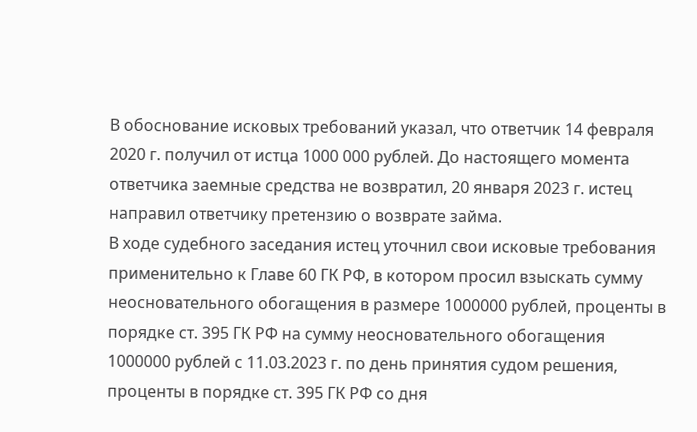В обоснование исковых требований указал, что ответчик 14 февраля 2020 г. получил от истца 1000 000 рублей. До настоящего момента ответчика заемные средства не возвратил, 20 января 2023 г. истец направил ответчику претензию о возврате займа.
В ходе судебного заседания истец уточнил свои исковые требования применительно к Главе 60 ГК РФ, в котором просил взыскать сумму неосновательного обогащения в размере 1000000 рублей, проценты в порядке ст. 395 ГК РФ на сумму неосновательного обогащения 1000000 рублей с 11.03.2023 г. по день принятия судом решения, проценты в порядке ст. 395 ГК РФ со дня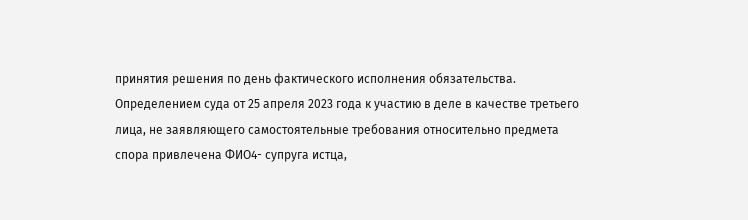принятия решения по день фактического исполнения обязательства.
Определением суда от 25 апреля 2023 года к участию в деле в качестве третьего лица, не заявляющего самостоятельные требования относительно предмета спора привлечена ФИО4- супруга истца,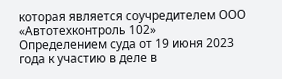которая является соучредителем ООО «Автотехконтроль 102»
Определением суда от 19 июня 2023 года к участию в деле в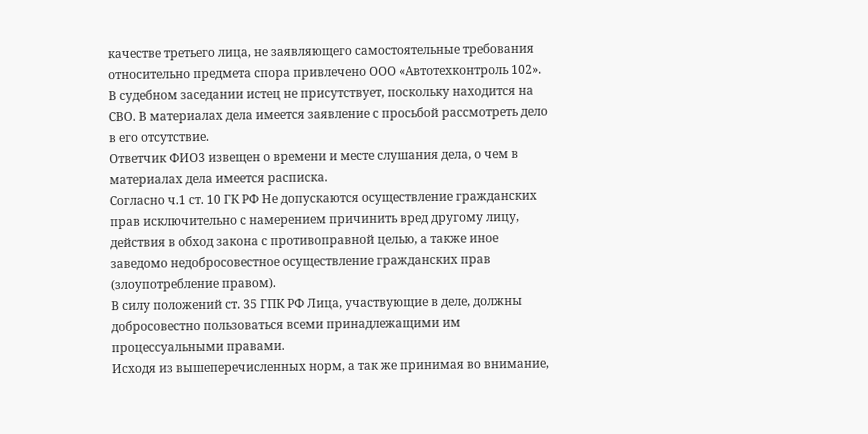качестве третьего лица, не заявляющего самостоятельные требования относительно предмета спора привлечено ООО «Автотехконтроль 102».
В судебном заседании истец не присутствует, поскольку находится на СВО. В материалах дела имеется заявление с просьбой рассмотреть дело в его отсутствие.
Ответчик ФИО3 извещен о времени и месте слушания дела, о чем в материалах дела имеется расписка.
Согласно ч.1 ст. 10 ГК РФ Не допускаются осуществление гражданских прав исключительно с намерением причинить вред другому лицу, действия в обход закона с противоправной целью, а также иное заведомо недобросовестное осуществление гражданских прав (злоупотребление правом).
В силу положений ст. 35 ГПК РФ Лица, участвующие в деле, должны добросовестно пользоваться всеми принадлежащими им процессуальными правами.
Исходя из вышеперечисленных норм, а так же принимая во внимание,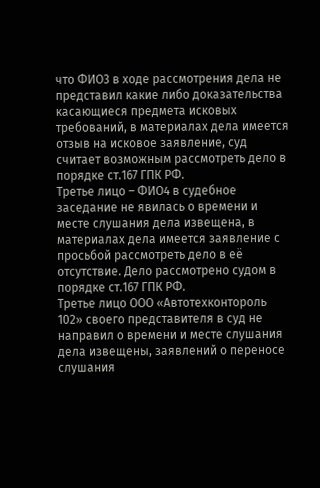что ФИО3 в ходе рассмотрения дела не представил какие либо доказательства касающиеся предмета исковых требований, в материалах дела имеется отзыв на исковое заявление, суд считает возможным рассмотреть дело в порядке ст.167 ГПК РФ.
Третье лицо – ФИО4 в судебное заседание не явилась о времени и месте слушания дела извещена, в материалах дела имеется заявление с просьбой рассмотреть дело в её отсутствие. Дело рассмотрено судом в порядке ст.167 ГПК РФ.
Третье лицо ООО «Автотехконтороль 102» своего представителя в суд не направил о времени и месте слушания дела извещены, заявлений о переносе слушания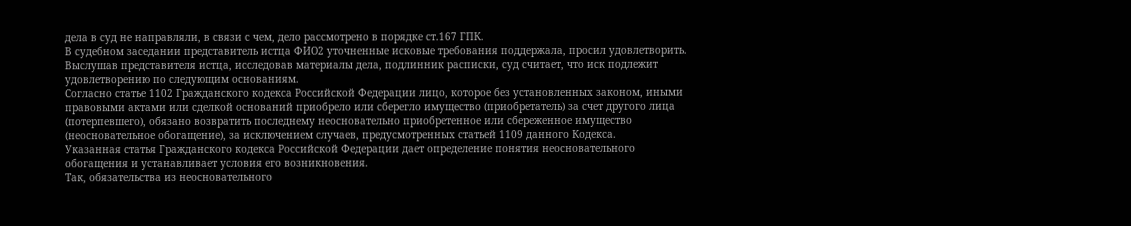дела в суд не направляли, в связи с чем, дело рассмотрено в порядке ст.167 ГПК.
В судебном заседании представитель истца ФИО2 уточненные исковые требования поддержала, просил удовлетворить.
Выслушав представителя истца, исследовав материалы дела, подлинник расписки, суд считает, что иск подлежит удовлетворению по следующим основаниям.
Согласно статье 1102 Гражданского кодекса Российской Федерации лицо, которое без установленных законом, иными правовыми актами или сделкой оснований приобрело или сберегло имущество (приобретатель) за счет другого лица (потерпевшего), обязано возвратить последнему неосновательно приобретенное или сбереженное имущество (неосновательное обогащение), за исключением случаев, предусмотренных статьей 1109 данного Кодекса.
Указанная статья Гражданского кодекса Российской Федерации дает определение понятия неосновательного обогащения и устанавливает условия его возникновения.
Так, обязательства из неосновательного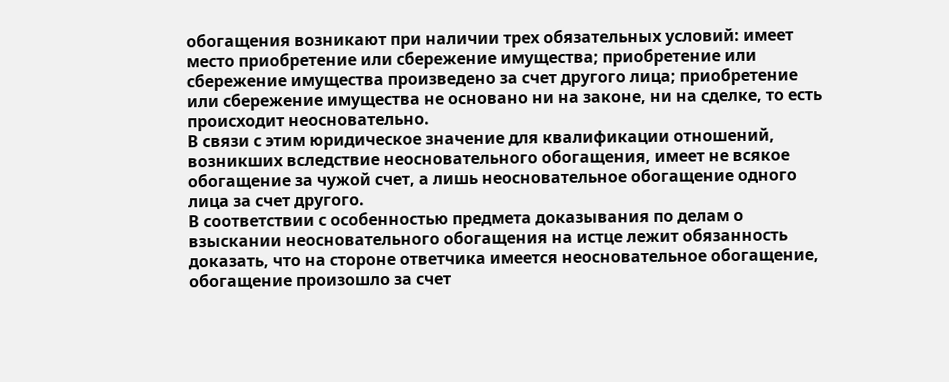обогащения возникают при наличии трех обязательных условий: имеет место приобретение или сбережение имущества; приобретение или сбережение имущества произведено за счет другого лица; приобретение или сбережение имущества не основано ни на законе, ни на сделке, то есть происходит неосновательно.
В связи с этим юридическое значение для квалификации отношений, возникших вследствие неосновательного обогащения, имеет не всякое обогащение за чужой счет, а лишь неосновательное обогащение одного лица за счет другого.
В соответствии с особенностью предмета доказывания по делам о взыскании неосновательного обогащения на истце лежит обязанность доказать, что на стороне ответчика имеется неосновательное обогащение, обогащение произошло за счет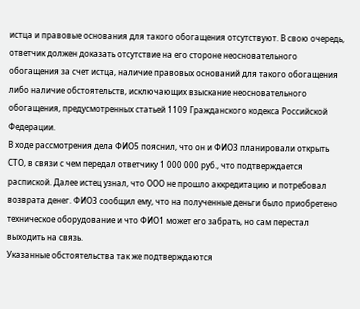истца и правовые основания для такого обогащения отсутствуют. В свою очередь, ответчик должен доказать отсутствие на его стороне неосновательного обогащения за счет истца, наличие правовых оснований для такого обогащения либо наличие обстоятельств, исключающих взыскание неосновательного обогащения, предусмотренных статьей 1109 Гражданского кодекса Российской Федерации.
В ходе рассмотрения дела ФИО5 пояснил, что он и ФИО3 планировали открыть СТО, в связи с чем передал ответчику 1 000 000 руб., что подтверждается распиской. Далее истец узнал, что ООО не прошло аккредитацию и потребовал возврата денег. ФИО3 сообщил ему, что на полученные деньги было приобретено техническое оборудование и что ФИО1 может его забрать, но сам перестал выходить на связь.
Указанные обстоятельства так же подтверждаются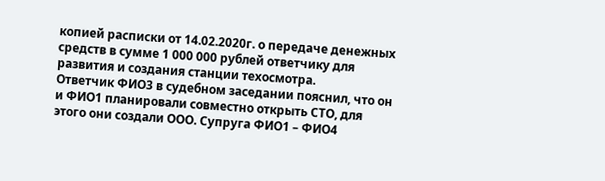копией расписки от 14.02.2020г. о передаче денежных средств в сумме 1 000 000 рублей ответчику для развития и создания станции техосмотра.
Ответчик ФИО3 в судебном заседании пояснил, что он и ФИО1 планировали совместно открыть СТО, для этого они создали ООО. Супруга ФИО1 – ФИО4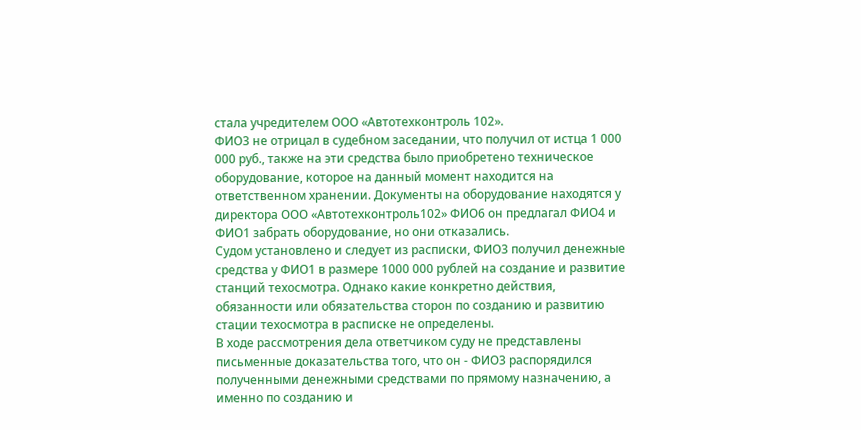стала учредителем ООО «Автотехконтроль 102».
ФИО3 не отрицал в судебном заседании, что получил от истца 1 000 000 руб., также на эти средства было приобретено техническое оборудование, которое на данный момент находится на ответственном хранении. Документы на оборудование находятся у директора ООО «Автотехконтроль102» ФИО6 он предлагал ФИО4 и ФИО1 забрать оборудование, но они отказались.
Судом установлено и следует из расписки, ФИО3 получил денежные средства у ФИО1 в размере 1000 000 рублей на создание и развитие станций техосмотра. Однако какие конкретно действия, обязанности или обязательства сторон по созданию и развитию стации техосмотра в расписке не определены.
В ходе рассмотрения дела ответчиком суду не представлены письменные доказательства того, что он - ФИО3 распорядился полученными денежными средствами по прямому назначению, а именно по созданию и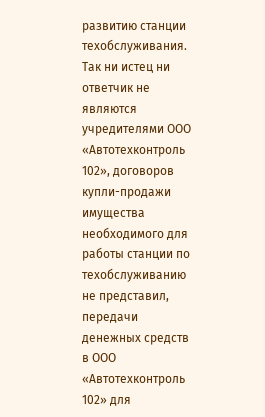развитию станции техобслуживания. Так ни истец ни ответчик не являются учредителями ООО «Автотехконтроль 102», договоров купли-продажи имущества необходимого для работы станции по техобслуживанию не представил, передачи денежных средств в ООО «Автотехконтроль 102» для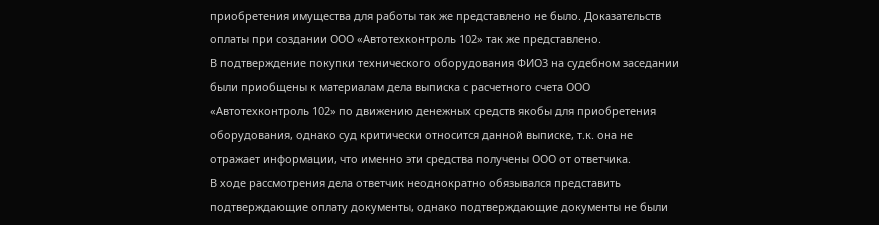приобретения имущества для работы так же представлено не было. Доказательств оплаты при создании ООО «Автотехконтроль 102» так же представлено.
В подтверждение покупки технического оборудования ФИО3 на судебном заседании были приобщены к материалам дела выписка с расчетного счета ООО «Автотехконтроль 102» по движению денежных средств якобы для приобретения оборудования, однако суд критически относится данной выписке, т.к. она не отражает информации, что именно эти средства получены ООО от ответчика.
В ходе рассмотрения дела ответчик неоднократно обязывался представить подтверждающие оплату документы, однако подтверждающие документы не были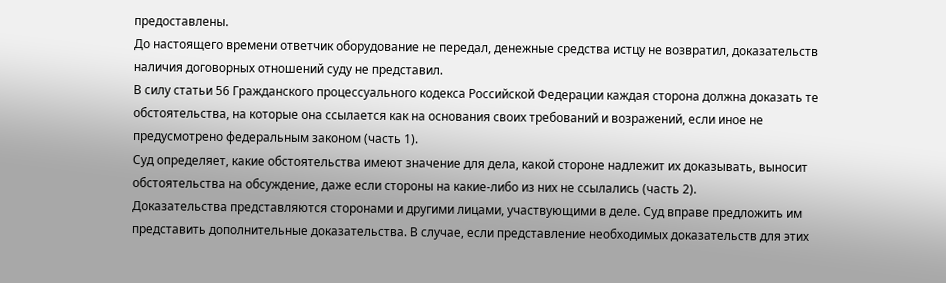предоставлены.
До настоящего времени ответчик оборудование не передал, денежные средства истцу не возвратил, доказательств наличия договорных отношений суду не представил.
В силу статьи 56 Гражданского процессуального кодекса Российской Федерации каждая сторона должна доказать те обстоятельства, на которые она ссылается как на основания своих требований и возражений, если иное не предусмотрено федеральным законом (часть 1).
Суд определяет, какие обстоятельства имеют значение для дела, какой стороне надлежит их доказывать, выносит обстоятельства на обсуждение, даже если стороны на какие-либо из них не ссылались (часть 2).
Доказательства представляются сторонами и другими лицами, участвующими в деле. Суд вправе предложить им представить дополнительные доказательства. В случае, если представление необходимых доказательств для этих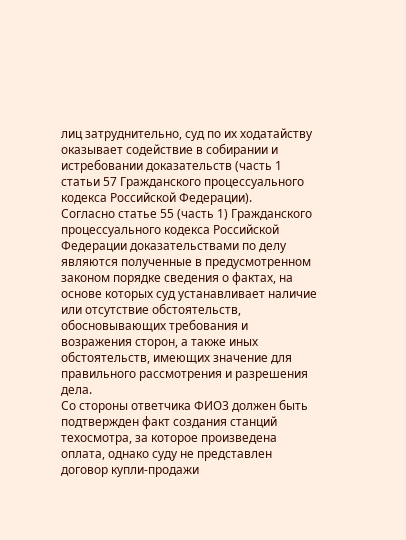лиц затруднительно, суд по их ходатайству оказывает содействие в собирании и истребовании доказательств (часть 1 статьи 57 Гражданского процессуального кодекса Российской Федерации).
Согласно статье 55 (часть 1) Гражданского процессуального кодекса Российской Федерации доказательствами по делу являются полученные в предусмотренном законом порядке сведения о фактах, на основе которых суд устанавливает наличие или отсутствие обстоятельств, обосновывающих требования и возражения сторон, а также иных обстоятельств, имеющих значение для правильного рассмотрения и разрешения дела.
Со стороны ответчика ФИО3 должен быть подтвержден факт создания станций техосмотра, за которое произведена оплата, однако суду не представлен договор купли-продажи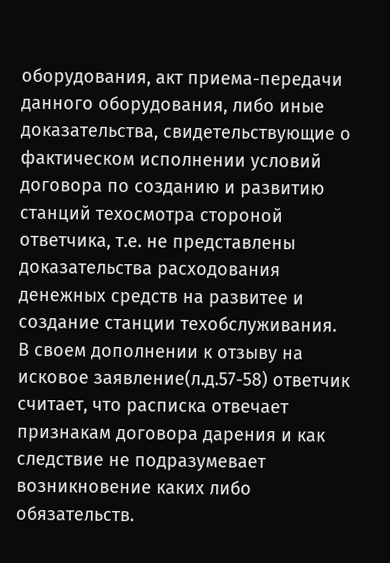оборудования, акт приема-передачи данного оборудования, либо иные доказательства, свидетельствующие о фактическом исполнении условий договора по созданию и развитию станций техосмотра стороной ответчика, т.е. не представлены доказательства расходования денежных средств на развитее и создание станции техобслуживания.
В своем дополнении к отзыву на исковое заявление(л.д.57-58) ответчик считает, что расписка отвечает признакам договора дарения и как следствие не подразумевает возникновение каких либо обязательств.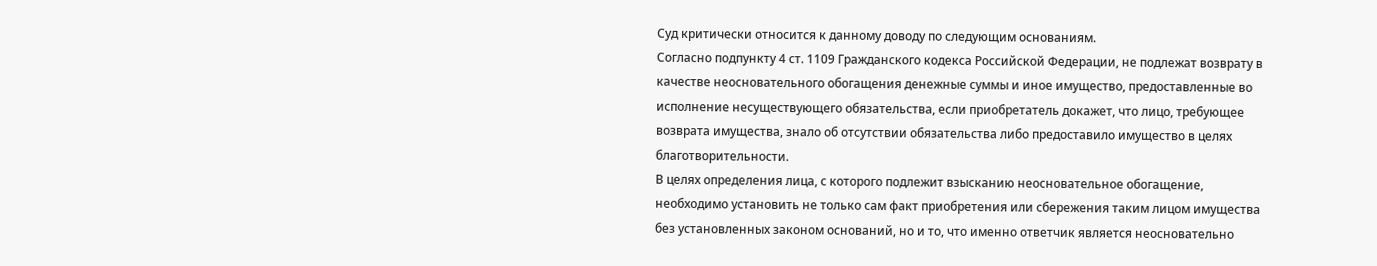Суд критически относится к данному доводу по следующим основаниям.
Согласно подпункту 4 ст. 1109 Гражданского кодекса Российской Федерации, не подлежат возврату в качестве неосновательного обогащения денежные суммы и иное имущество, предоставленные во исполнение несуществующего обязательства, если приобретатель докажет, что лицо, требующее возврата имущества, знало об отсутствии обязательства либо предоставило имущество в целях благотворительности.
В целях определения лица, с которого подлежит взысканию неосновательное обогащение, необходимо установить не только сам факт приобретения или сбережения таким лицом имущества без установленных законом оснований, но и то, что именно ответчик является неосновательно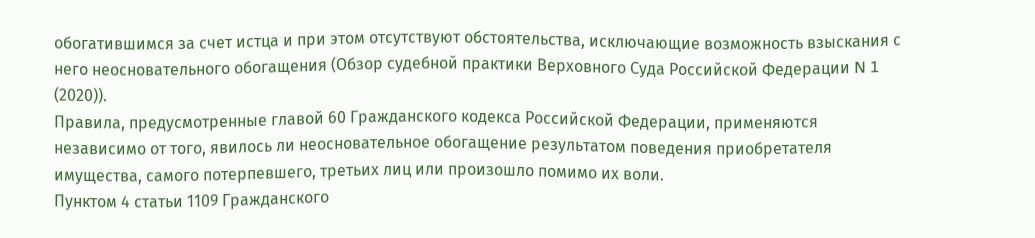обогатившимся за счет истца и при этом отсутствуют обстоятельства, исключающие возможность взыскания с него неосновательного обогащения (Обзор судебной практики Верховного Суда Российской Федерации N 1 (2020)).
Правила, предусмотренные главой 60 Гражданского кодекса Российской Федерации, применяются независимо от того, явилось ли неосновательное обогащение результатом поведения приобретателя имущества, самого потерпевшего, третьих лиц или произошло помимо их воли.
Пунктом 4 статьи 1109 Гражданского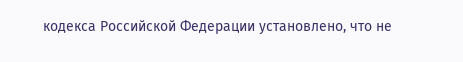кодекса Российской Федерации установлено, что не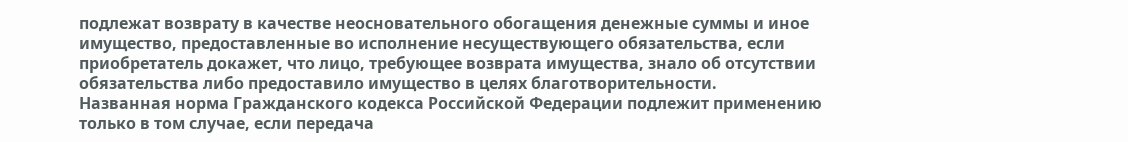подлежат возврату в качестве неосновательного обогащения денежные суммы и иное имущество, предоставленные во исполнение несуществующего обязательства, если приобретатель докажет, что лицо, требующее возврата имущества, знало об отсутствии обязательства либо предоставило имущество в целях благотворительности.
Названная норма Гражданского кодекса Российской Федерации подлежит применению только в том случае, если передача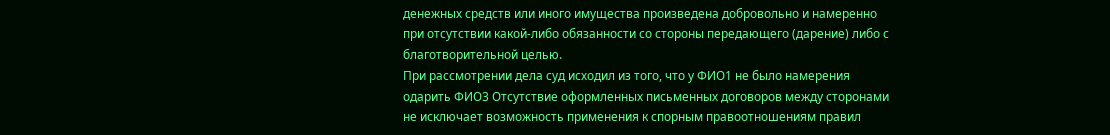денежных средств или иного имущества произведена добровольно и намеренно при отсутствии какой-либо обязанности со стороны передающего (дарение) либо с благотворительной целью.
При рассмотрении дела суд исходил из того, что у ФИО1 не было намерения одарить ФИО3 Отсутствие оформленных письменных договоров между сторонами не исключает возможность применения к спорным правоотношениям правил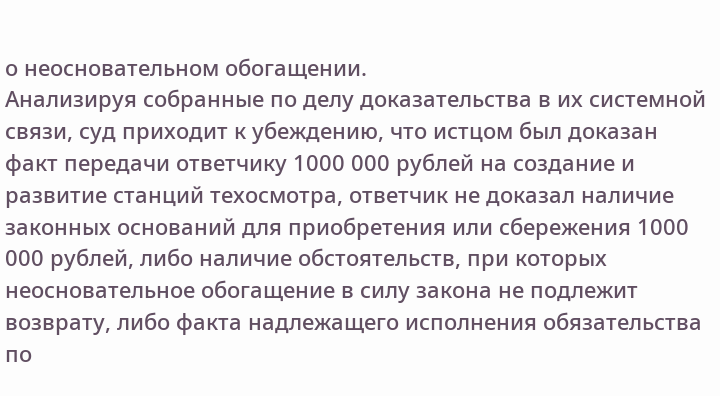о неосновательном обогащении.
Анализируя собранные по делу доказательства в их системной связи, суд приходит к убеждению, что истцом был доказан факт передачи ответчику 1000 000 рублей на создание и развитие станций техосмотра, ответчик не доказал наличие законных оснований для приобретения или сбережения 1000 000 рублей, либо наличие обстоятельств, при которых неосновательное обогащение в силу закона не подлежит возврату, либо факта надлежащего исполнения обязательства по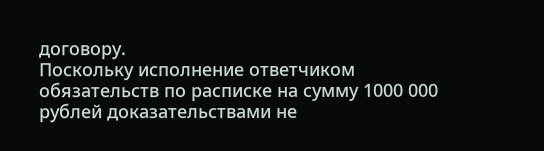договору.
Поскольку исполнение ответчиком обязательств по расписке на сумму 1000 000 рублей доказательствами не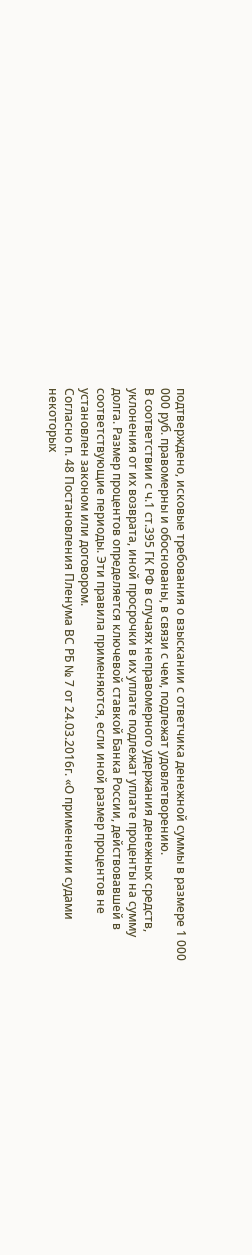подтверждено, исковые требования о взыскании с ответчика денежной суммы в размере 1 000 000 руб. правомерны и обоснованы, в связи с чем, подлежат удовлетворению.
В соответствии с ч.1 ст.395 ГК РФ в случаях неправомерного удержания денежных средств, уклонения от их возврата, иной просрочки в их уплате подлежат уплате проценты на сумму долга. Размер процентов определяется ключевой ставкой Банка России, действовавшей в соответствующие периоды. Эти правила применяются, если иной размер процентов не установлен законом или договором.
Согласно п. 48 Постановления Пленума ВС РБ № 7 от 24.03.2016г. «О применении судами некоторых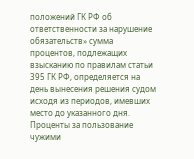положений ГК РФ об ответственности за нарушение обязательств» сумма процентов, подлежащих взысканию по правилам статьи 395 ГК РФ, определяется на день вынесения решения судом исходя из периодов, имевших место до указанного дня. Проценты за пользование чужими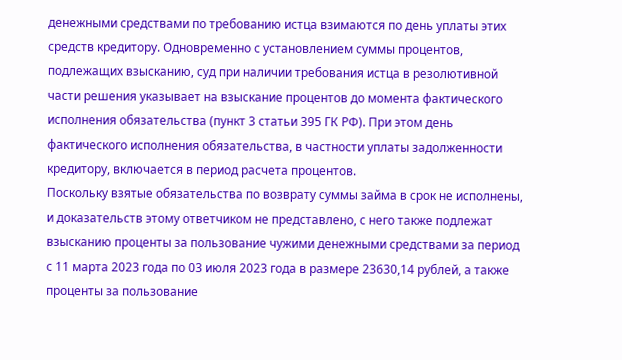денежными средствами по требованию истца взимаются по день уплаты этих средств кредитору. Одновременно с установлением суммы процентов, подлежащих взысканию, суд при наличии требования истца в резолютивной части решения указывает на взыскание процентов до момента фактического исполнения обязательства (пункт 3 статьи 395 ГК РФ). При этом день фактического исполнения обязательства, в частности уплаты задолженности кредитору, включается в период расчета процентов.
Поскольку взятые обязательства по возврату суммы займа в срок не исполнены, и доказательств этому ответчиком не представлено, с него также подлежат взысканию проценты за пользование чужими денежными средствами за период с 11 марта 2023 года по 03 июля 2023 года в размере 23630,14 рублей, а также проценты за пользование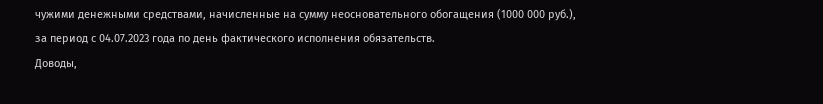чужими денежными средствами, начисленные на сумму неосновательного обогащения (1000 000 руб.), за период с 04.07.2023 года по день фактического исполнения обязательств.
Доводы,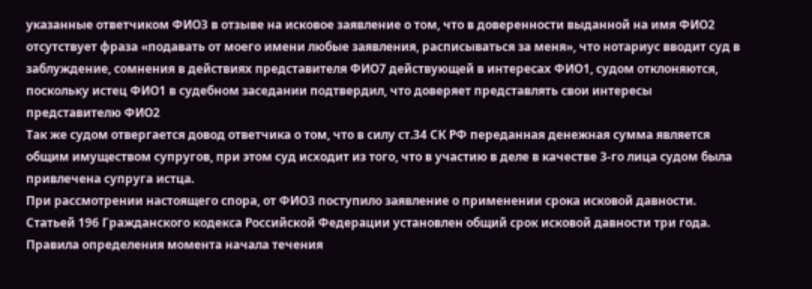указанные ответчиком ФИО3 в отзыве на исковое заявление о том, что в доверенности выданной на имя ФИО2 отсутствует фраза «подавать от моего имени любые заявления, расписываться за меня», что нотариус вводит суд в заблуждение, сомнения в действиях представителя ФИО7 действующей в интересах ФИО1, судом отклоняются, поскольку истец ФИО1 в судебном заседании подтвердил, что доверяет представлять свои интересы представителю ФИО2
Так же судом отвергается довод ответчика о том, что в силу ст.34 СК РФ переданная денежная сумма является общим имуществом супругов, при этом суд исходит из того, что в участию в деле в качестве 3-го лица судом была привлечена супруга истца.
При рассмотрении настоящего спора, от ФИО3 поступило заявление о применении срока исковой давности.
Статьей 196 Гражданского кодекса Российской Федерации установлен общий срок исковой давности три года. Правила определения момента начала течения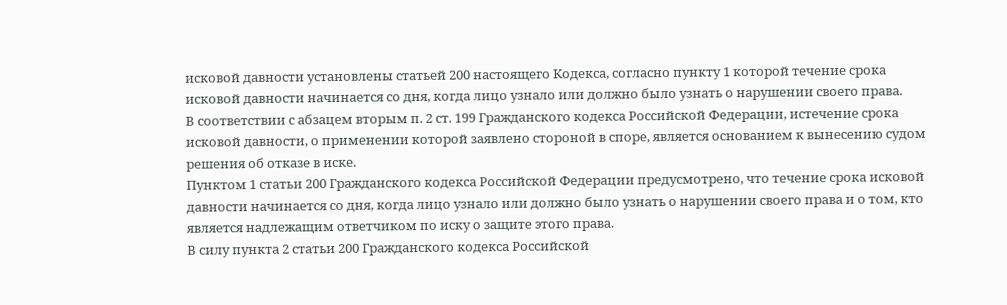исковой давности установлены статьей 200 настоящего Кодекса, согласно пункту 1 которой течение срока исковой давности начинается со дня, когда лицо узнало или должно было узнать о нарушении своего права.
В соответствии с абзацем вторым п. 2 ст. 199 Гражданского кодекса Российской Федерации, истечение срока исковой давности, о применении которой заявлено стороной в споре, является основанием к вынесению судом решения об отказе в иске.
Пунктом 1 статьи 200 Гражданского кодекса Российской Федерации предусмотрено, что течение срока исковой давности начинается со дня, когда лицо узнало или должно было узнать о нарушении своего права и о том, кто является надлежащим ответчиком по иску о защите этого права.
В силу пункта 2 статьи 200 Гражданского кодекса Российской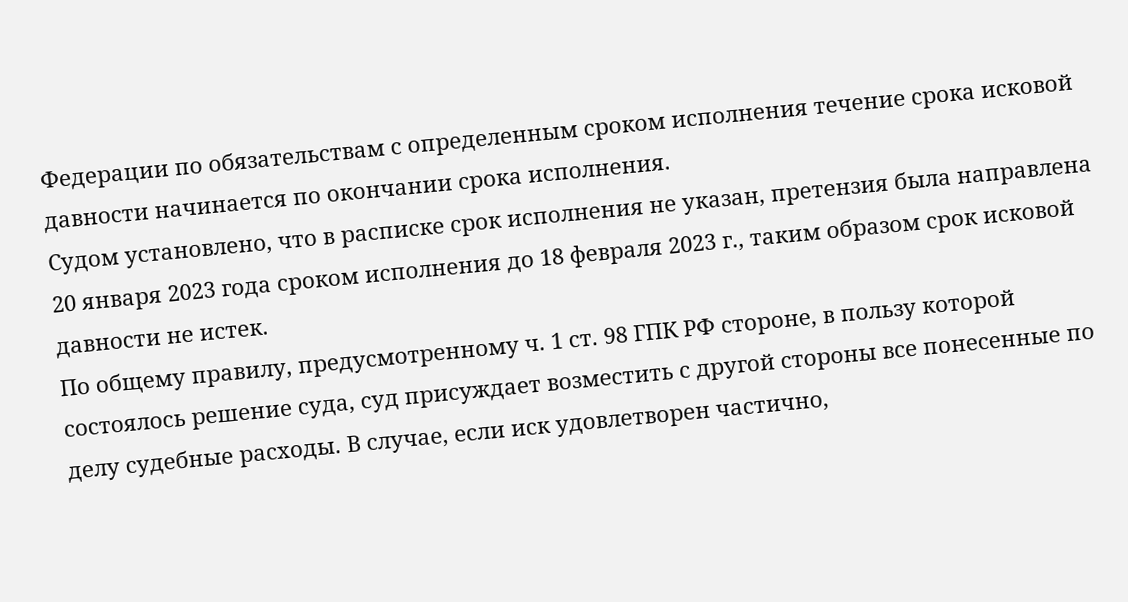Федерации по обязательствам с определенным сроком исполнения течение срока исковой давности начинается по окончании срока исполнения.
Судом установлено, что в расписке срок исполнения не указан, претензия была направлена 20 января 2023 года сроком исполнения до 18 февраля 2023 г., таким образом срок исковой давности не истек.
По общему правилу, предусмотренному ч. 1 ст. 98 ГПК РФ стороне, в пользу которой состоялось решение суда, суд присуждает возместить с другой стороны все понесенные по делу судебные расходы. В случае, если иск удовлетворен частично,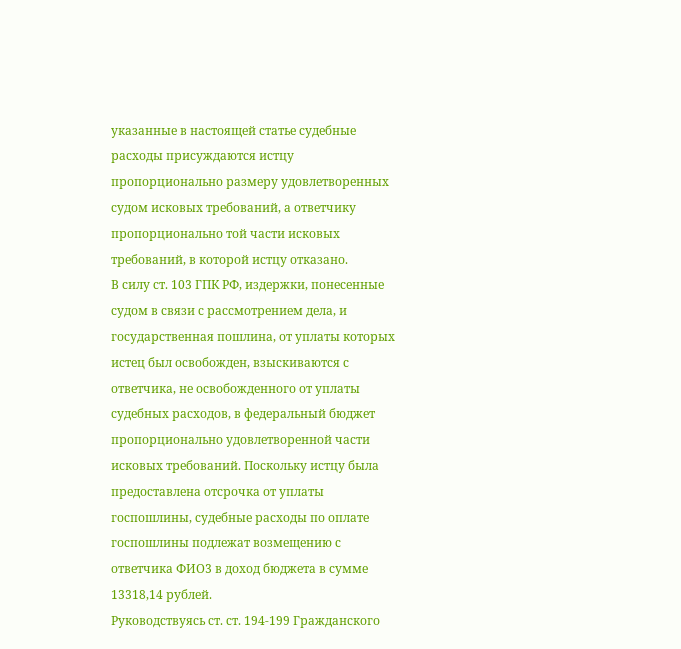указанные в настоящей статье судебные расходы присуждаются истцу пропорционально размеру удовлетворенных судом исковых требований, а ответчику пропорционально той части исковых требований, в которой истцу отказано.
В силу ст. 103 ГПК РФ, издержки, понесенные судом в связи с рассмотрением дела, и государственная пошлина, от уплаты которых истец был освобожден, взыскиваются с ответчика, не освобожденного от уплаты судебных расходов, в федеральный бюджет пропорционально удовлетворенной части исковых требований. Поскольку истцу была предоставлена отсрочка от уплаты госпошлины, судебные расходы по оплате госпошлины подлежат возмещению с ответчика ФИО3 в доход бюджета в сумме 13318,14 рублей.
Руководствуясь ст. ст. 194-199 Гражданского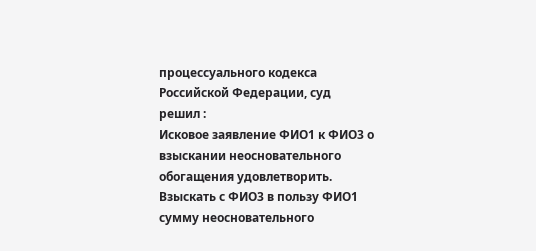процессуального кодекса Российской Федерации, суд
решил :
Исковое заявление ФИО1 к ФИО3 о взыскании неосновательного обогащения удовлетворить.
Взыскать с ФИО3 в пользу ФИО1 сумму неосновательного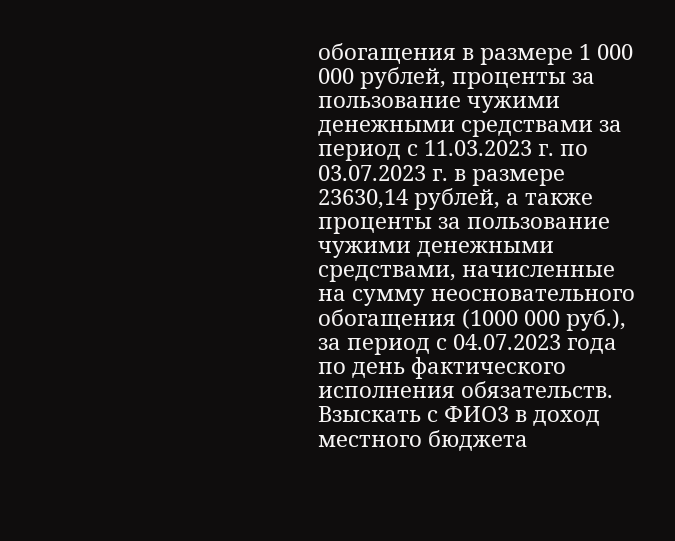обогащения в размере 1 000 000 рублей, проценты за пользование чужими денежными средствами за период с 11.03.2023 г. по 03.07.2023 г. в размере 23630,14 рублей, а также проценты за пользование чужими денежными средствами, начисленные на сумму неосновательного обогащения (1000 000 руб.), за период с 04.07.2023 года по день фактического исполнения обязательств.
Взыскать с ФИО3 в доход местного бюджета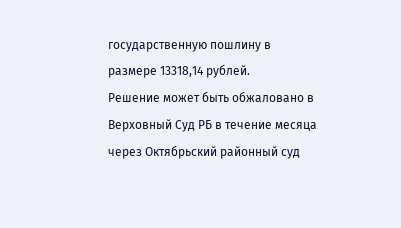государственную пошлину в размере 13318,14 рублей.
Решение может быть обжаловано в Верховный Суд РБ в течение месяца через Октябрьский районный суд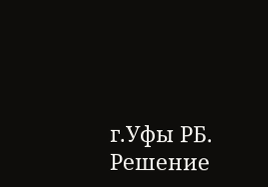г.Уфы РБ.
Решение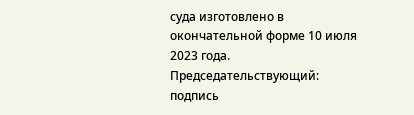суда изготовлено в окончательной форме 10 июля 2023 года.
Председательствующий: подпись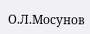О.Л.Мосунов